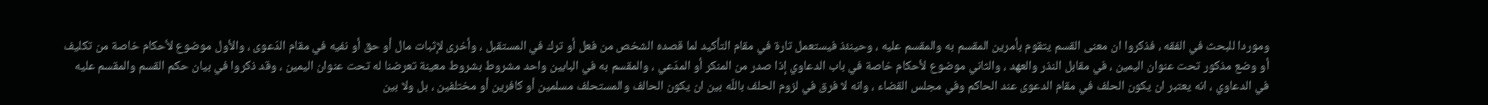وموردا للبحث في الفقه ، فذكروا ان معنى القسم يتقوم بأمرين المقسم به والمقسم عليه ، وحينئذ فيستعمل تارة في مقام التأكيد لما قصده الشخص من فعل أو ترك في المستقبل ، وأخرى لإثبات مال أو حق أو نفيه في مقام الدّعوى ، والأول موضوع لأحكام خاصة من تكليف أو وضع مذكور تحت عنوان اليمين ، في مقابل النذر والعهد ، والثاني موضوع لأحكام خاصة في باب الدعاوي إذا صدر من المنكر أو المدّعي ، والمقسم به في البابين واحد مشروط بشروط معينة تعرضنا له تحت عنوان اليمين ، وقد ذكروا في بيان حكم القسم والمقسم عليه في الدعاوي ، انه يعتبر ان يكون الحلف في مقام الدعوى عند الحاكم وفي مجلس القضاء ، وانه لا فرق في لزوم الحلف باللّه بين ان يكون الحالف والمستحلف مسلمين أو كافرين أو مختلفين ، بل ولا بين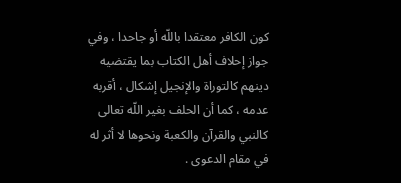كون الكافر معتقدا باللّه أو جاحدا ، وفي جواز إحلاف أهل الكتاب بما يقتضيه دينهم كالتوراة والإنجيل إشكال ، أقربه عدمه ، كما أن الحلف بغير اللّه تعالى كالنبي والقرآن والكعبة ونحوها لا أثر له في مقام الدعوى .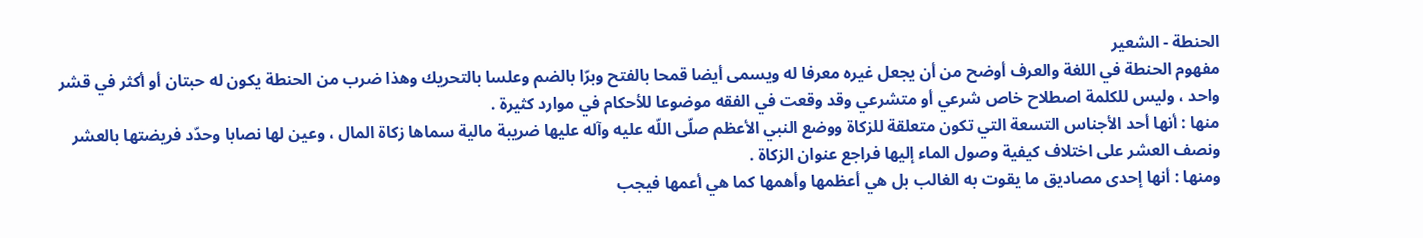الحنطة - الشعير
مفهوم الحنطة في اللغة والعرف أوضح من أن يجعل غيره معرفا له ويسمى أيضا قمحا بالفتح وبرّا بالضم وعلسا بالتحريك وهذا ضرب من الحنطة يكون له حبتان أو أكثر في قشر واحد ، وليس للكلمة اصطلاح خاص شرعي أو متشرعي وقد وقعت في الفقه موضوعا للأحكام في موارد كثيرة .
منها : أنها أحد الأجناس التسعة التي تكون متعلقة للزكاة ووضع النبي الأعظم صلّى اللّه عليه وآله عليها ضريبة مالية سماها زكاة المال ، وعين لها نصابا وحدّد فريضتها بالعشر ونصف العشر على اختلاف كيفية وصول الماء إليها فراجع عنوان الزكاة .
ومنها : أنها إحدى مصاديق ما يقوت به الغالب بل هي أعظمها وأهمها كما هي أعمها فيجب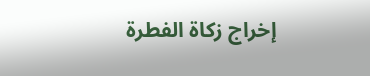إخراج زكاة الفطرة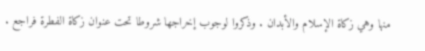منها وهي زكاة الإسلام والأبدان . وذكروا لوجوب إخراجها شروطا تحت عنوان زكاة الفطرة فراجع .